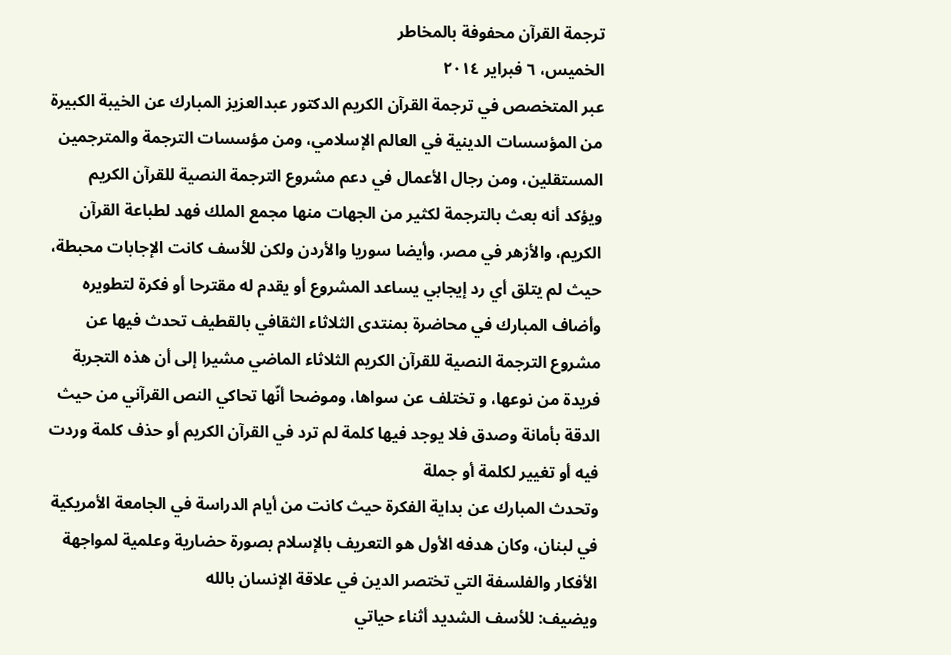ترجمة القرآن محفوفة بالمخاطر
الخميس، ٦ فبراير ٢٠١٤
عبر المتخصص في ترجمة القرآن الكريم الدكتور عبدالعزيز المبارك عن الخيبة الكبيرة من المؤسسات الدينية في العالم الإسلامي، ومن مؤسسات الترجمة والمترجمين المستقلين، ومن رجال الأعمال في دعم مشروع الترجمة النصية للقرآن الكريم
ويؤكد أنه بعث بالترجمة لكثير من الجهات منها مجمع الملك فهد لطباعة القرآن الكريم، والأزهر في مصر، وأيضا سوريا والأردن ولكن للأسف كانت الإجابات محبطة، حيث لم يتلق أي رد إيجابي يساعد المشروع أو يقدم له مقترحا أو فكرة لتطويره
وأضاف المبارك في محاضرة بمنتدى الثلاثاء الثقافي بالقطيف تحدث فيها عن مشروع الترجمة النصية للقرآن الكريم الثلاثاء الماضي مشيرا إلى أن هذه التجربة فريدة من نوعها، و تختلف عن سواها، وموضحا أنّها تحاكي النص القرآني من حيث الدقة بأمانة وصدق فلا يوجد فيها كلمة لم ترد في القرآن الكريم أو حذف كلمة وردت فيه أو تغيير لكلمة أو جملة
وتحدث المبارك عن بداية الفكرة حيث كانت من أيام الدراسة في الجامعة الأمريكية في لبنان، وكان هدفه الأول هو التعريف بالإسلام بصورة حضارية وعلمية لمواجهة الأفكار والفلسفة التي تختصر الدين في علاقة الإنسان بالله
ويضيف: للأسف الشديد أثناء حياتي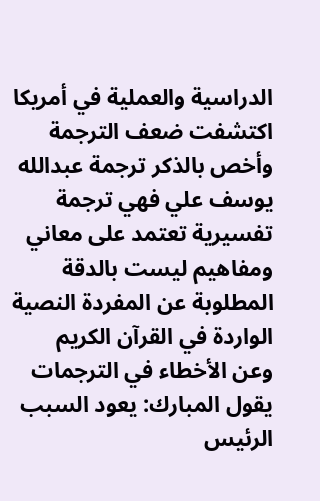الدراسية والعملية في أمريكا اكتشفت ضعف الترجمة وأخص بالذكر ترجمة عبدالله يوسف علي فهي ترجمة تفسيرية تعتمد على معاني ومفاهيم ليست بالدقة المطلوبة عن المفردة النصية الواردة في القرآن الكريم
وعن الأخطاء في الترجمات يقول المبارك: يعود السبب الرئيس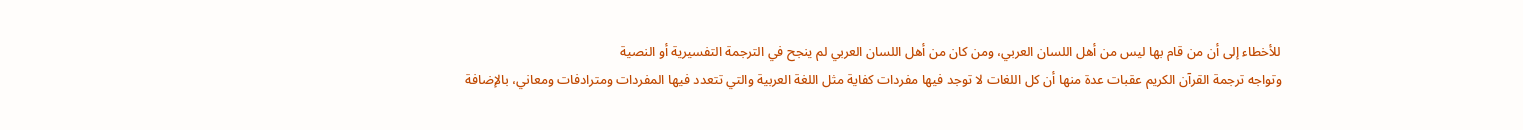للأخطاء إلى أن من قام بها ليس من أهل اللسان العربي، ومن كان من أهل اللسان العربي لم ينجح في الترجمة التفسيرية أو النصية
وتواجه ترجمة القرآن الكريم عقبات عدة منها أن كل اللغات لا توجد فيها مفردات كفاية مثل اللغة العربية والتي تتعدد فيها المفردات ومترادفات ومعاني، بالإضافة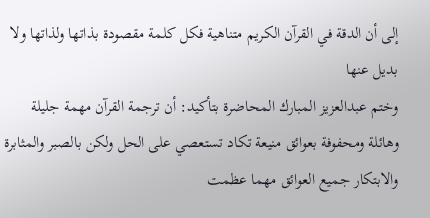إلى أن الدقة في القرآن الكريم متناهية فكل كلمة مقصودة بذاتها ولذاتها ولا بديل عنها
وختم عبدالعزيز المبارك المحاضرة بتأكيد: أن ترجمة القرآن مهمة جليلة وهائلة ومحفوفة بعوائق منيعة تكاد تستعصي على الحل ولكن بالصبر والمثابرة والابتكار جميع العوائق مهما عظمت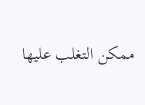ممكن التغلب عليها